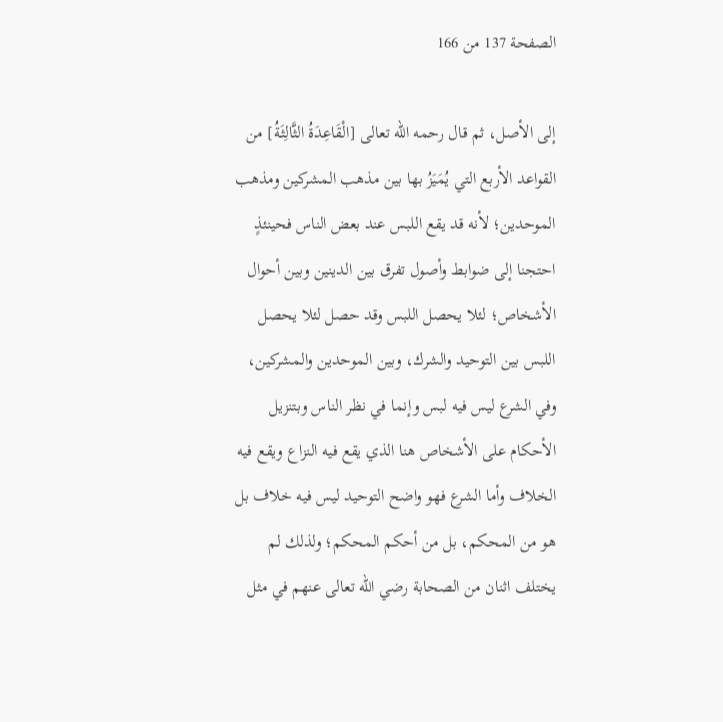الصفحة 137 من 166

إلى الأصل، ثم قال رحمه الله تعالى [الْقَاعِدَةُ الثَّالِثَةُ] من القواعد الأربع التي يُمَيَزُ بها بين مذهب المشركين ومذهب الموحدين؛ لأنه قد يقع اللبس عند بعض الناس فحينئذٍ احتجنا إلى ضوابط وأصول تفرق بين الدينين وبين أحوال الأشخاص؛ لئلا يحصل اللبس وقد حصل لئلا يحصل اللبس بين التوحيد والشرك، وبين الموحدين والمشركين، وفي الشرع ليس فيه لبس وإنما في نظر الناس وبتنزيل الأحكام على الأشخاص هنا الذي يقع فيه النزاع ويقع فيه الخلاف وأما الشرع فهو واضح التوحيد ليس فيه خلاف بل هو من المحكم، بل من أحكم المحكم؛ ولذلك لم يختلف اثنان من الصحابة رضي الله تعالى عنهم في مثل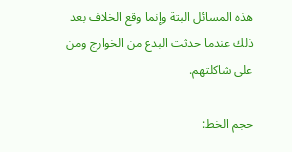هذه المسائل البتة وإنما وقع الخلاف بعد ذلك عندما حدثت البدع من الخوارج ومن على شاكلتهم.

حجم الخط: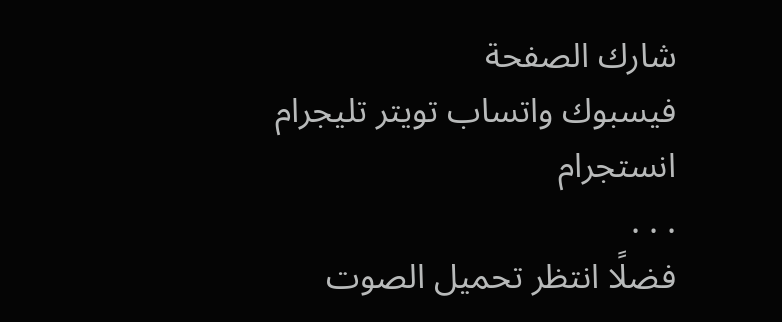شارك الصفحة
فيسبوك واتساب تويتر تليجرام انستجرام
. . .
فضلًا انتظر تحميل الصوت